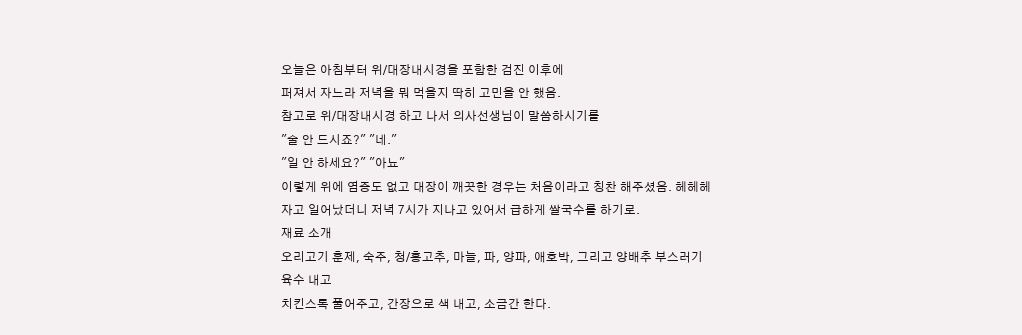오늘은 아침부터 위/대장내시경을 포함한 검진 이후에
퍼져서 자느라 저녁을 뭐 먹을지 딱히 고민을 안 했음.
참고로 위/대장내시경 하고 나서 의사선생님이 말씀하시기를
"술 안 드시죠?" "네."
"일 안 하세요?" "아뇨"
이렇게 위에 염증도 없고 대장이 깨끗한 경우는 처음이라고 칭찬 해주셨음. 헤헤헤
자고 일어났더니 저녁 7시가 지나고 있어서 급하게 쌀국수를 하기로.
재료 소개
오리고기 훈제, 숙주, 청/홍고추, 마늘, 파, 양파, 애호박, 그리고 양배추 부스러기
육수 내고
치킨스톡 풀어주고, 간장으로 색 내고, 소금간 한다.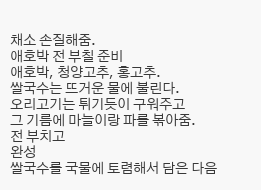채소 손질해줌.
애호박 전 부칠 준비
애호박, 청양고추, 홍고추.
쌀국수는 뜨거운 물에 불린다.
오리고기는 튀기듯이 구워주고
그 기름에 마늘이랑 파를 볶아줌.
전 부치고
완성
쌀국수를 국물에 토렴해서 담은 다음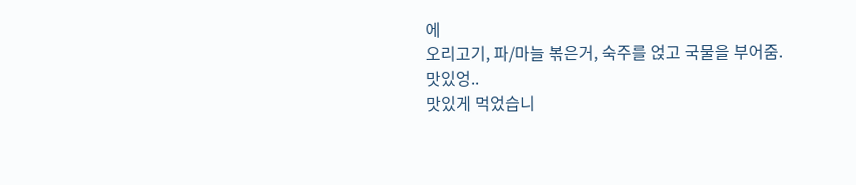에
오리고기, 파/마늘 볶은거, 숙주를 얹고 국물을 부어줌.
맛있엉..
맛있게 먹었습니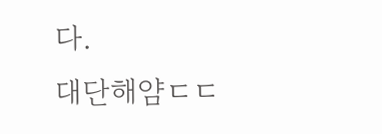다.
대단해얌ㄷㄷ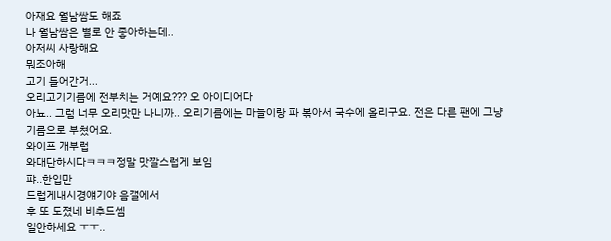아재요 월남쌈도 해죠
나 월남쌈은 별로 안 좋아하는데..
아저씨 사랑해요
뭐조아해
고기 들어간거...
오리고기기름에 전부치는 거예요??? 오 아이디어다
아뇨.. 그럼 너무 오리맛만 나니까.. 오리기름에는 마늘이랑 파 볶아서 국수에 올리구요. 전은 다른 팬에 그냥 기름으로 부쳤어요.
와이프 개부럽
와대단하시다ㅋㅋㅋ정말 맛깔스럽게 보임
퍄..한입만
드럽게내시경얘기야 음갤에서
후 또 도졌네 비추드셈
일안하세요 ㅜㅜ..